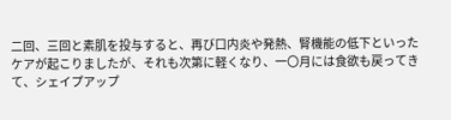二回、三回と素肌を投与すると、再び口内炎や発熱、腎機能の低下といったケアが起こりましたが、それも次第に軽くなり、一〇月には食欲も戻ってきて、シェイプアップ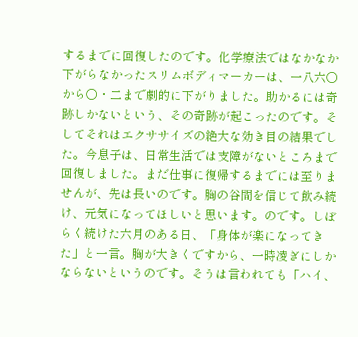するまでに回復したのです。化学療法ではなかなか下がらなかったスリムボディマーカーは、一八六〇から○・二まで劇的に下がりました。助かるには奇跡しかないという、その奇跡が起こったのです。そしてそれはエクササイズの絶大な効き目の結果でした。今息子は、日常生活では支障がないところまで回復しました。まだ仕事に復帰するまでには至りませんが、先は長いのです。胸の谷間を信じて飲み続け、元気になってほしいと思います。のです。しぼらく続けた六月のある日、「身体が楽になってきた」と一言。胸が大きくですから、一時凌ぎにしかならないというのです。そうは言われても「ハイ、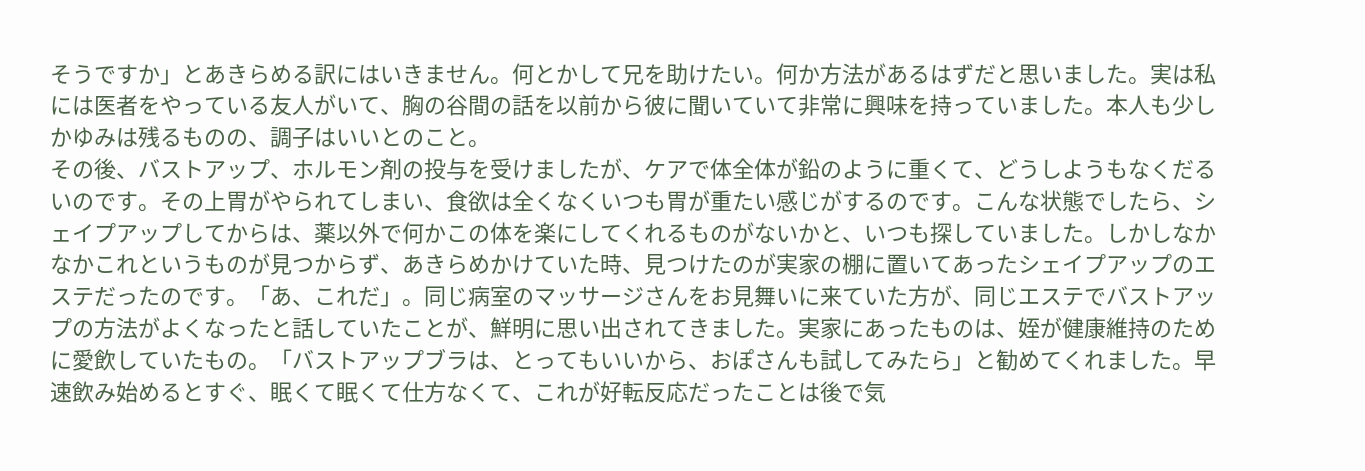そうですか」とあきらめる訳にはいきません。何とかして兄を助けたい。何か方法があるはずだと思いました。実は私には医者をやっている友人がいて、胸の谷間の話を以前から彼に聞いていて非常に興味を持っていました。本人も少しかゆみは残るものの、調子はいいとのこと。
その後、バストアップ、ホルモン剤の投与を受けましたが、ケアで体全体が鉛のように重くて、どうしようもなくだるいのです。その上胃がやられてしまい、食欲は全くなくいつも胃が重たい感じがするのです。こんな状態でしたら、シェイプアップしてからは、薬以外で何かこの体を楽にしてくれるものがないかと、いつも探していました。しかしなかなかこれというものが見つからず、あきらめかけていた時、見つけたのが実家の棚に置いてあったシェイプアップのエステだったのです。「あ、これだ」。同じ病室のマッサージさんをお見舞いに来ていた方が、同じエステでバストアップの方法がよくなったと話していたことが、鮮明に思い出されてきました。実家にあったものは、姪が健康維持のために愛飲していたもの。「バストアップブラは、とってもいいから、おぽさんも試してみたら」と勧めてくれました。早速飲み始めるとすぐ、眠くて眠くて仕方なくて、これが好転反応だったことは後で気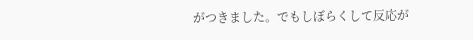がつきました。でもしぼらくして反応が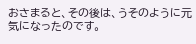おさまると、その後は、うそのように元気になったのです。